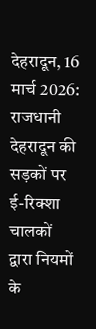देहरादून, 16 मार्च 2026: राजधानी देहरादून की सड़कों पर ई-रिक्शा चालकों द्वारा नियमों के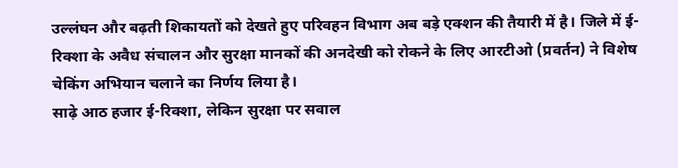उल्लंघन और बढ़ती शिकायतों को देखते हुए परिवहन विभाग अब बड़े एक्शन की तैयारी में है। जिले में ई-रिक्शा के अवैध संचालन और सुरक्षा मानकों की अनदेखी को रोकने के लिए आरटीओ (प्रवर्तन) ने विशेष चेकिंग अभियान चलाने का निर्णय लिया है।
साढ़े आठ हजार ई-रिक्शा, लेकिन सुरक्षा पर सवाल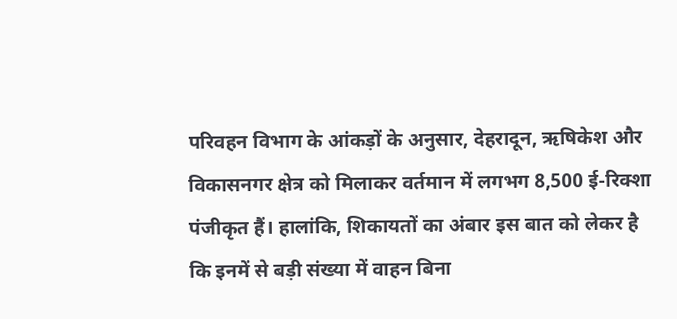परिवहन विभाग के आंकड़ों के अनुसार, देहरादून, ऋषिकेश और विकासनगर क्षेत्र को मिलाकर वर्तमान में लगभग 8,500 ई-रिक्शा पंजीकृत हैं। हालांकि, शिकायतों का अंबार इस बात को लेकर है कि इनमें से बड़ी संख्या में वाहन बिना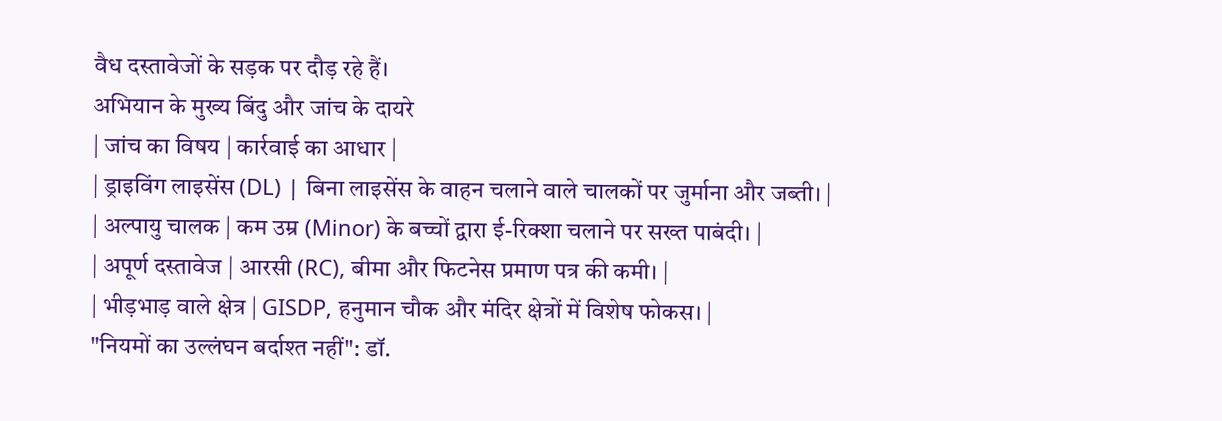वैध दस्तावेजों के सड़क पर दौड़ रहे हैं।
अभियान के मुख्य बिंदु और जांच के दायरे
| जांच का विषय | कार्रवाई का आधार |
| ड्राइविंग लाइसेंस (DL) | बिना लाइसेंस के वाहन चलाने वाले चालकों पर जुर्माना और जब्ती। |
| अल्पायु चालक | कम उम्र (Minor) के बच्चों द्वारा ई-रिक्शा चलाने पर सख्त पाबंदी। |
| अपूर्ण दस्तावेज | आरसी (RC), बीमा और फिटनेस प्रमाण पत्र की कमी। |
| भीड़भाड़ वाले क्षेत्र | GISDP, हनुमान चौक और मंदिर क्षेत्रों में विशेष फोकस। |
"नियमों का उल्लंघन बर्दाश्त नहीं": डॉ.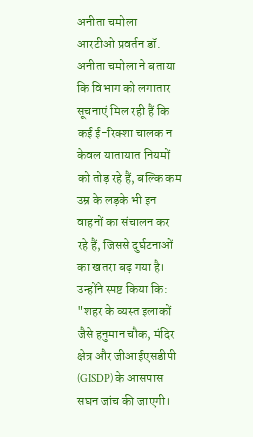अनीता चमोला
आरटीओ प्रवर्तन डॉ. अनीता चमोला ने बताया कि विभाग को लगातार सूचनाएं मिल रही हैं कि कई ई-रिक्शा चालक न केवल यातायात नियमों को तोड़ रहे हैं, बल्कि कम उम्र के लड़के भी इन वाहनों का संचालन कर रहे हैं, जिससे दुर्घटनाओं का खतरा बढ़ गया है।
उन्होंने स्पष्ट किया कि:
"शहर के व्यस्त इलाकों जैसे हनुमान चौक, मंदिर क्षेत्र और जीआईएसडीपी (GISDP) के आसपास सघन जांच की जाएगी।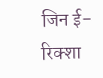जिन ई-रिक्शा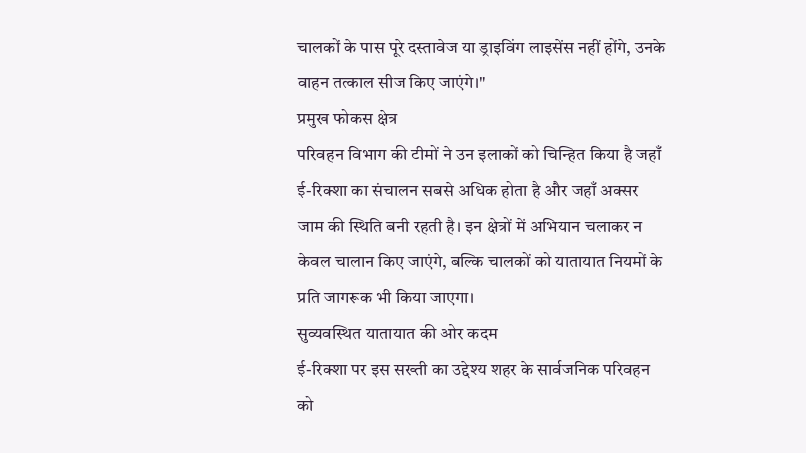चालकों के पास पूरे दस्तावेज या ड्राइविंग लाइसेंस नहीं होंगे, उनके वाहन तत्काल सीज किए जाएंगे।"
प्रमुख फोकस क्षेत्र
परिवहन विभाग की टीमों ने उन इलाकों को चिन्हित किया है जहाँ ई-रिक्शा का संचालन सबसे अधिक होता है और जहाँ अक्सर जाम की स्थिति बनी रहती है। इन क्षेत्रों में अभियान चलाकर न केवल चालान किए जाएंगे, बल्कि चालकों को यातायात नियमों के प्रति जागरूक भी किया जाएगा।
सुव्यवस्थित यातायात की ओर कदम
ई-रिक्शा पर इस सख्ती का उद्देश्य शहर के सार्वजनिक परिवहन को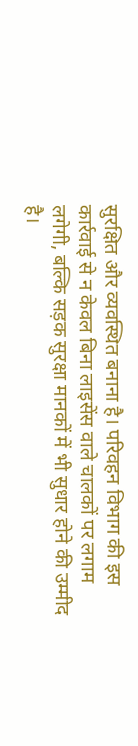सुरक्षित और व्यवस्थित बनाना है। परिवहन विभाग की इस कार्रवाई से न केवल बिना लाइसेंस वाले चालकों पर लगाम लगेगी, बल्कि सड़क सुरक्षा मानकों में भी सुधार होने की उम्मीद है।